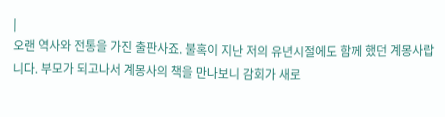|
오랜 역사와 전통을 가진 출판사죠. 불혹이 지난 저의 유년시절에도 함께 했던 계몽사랍니다. 부모가 되고나서 계몽사의 책을 만나보니 감회가 새로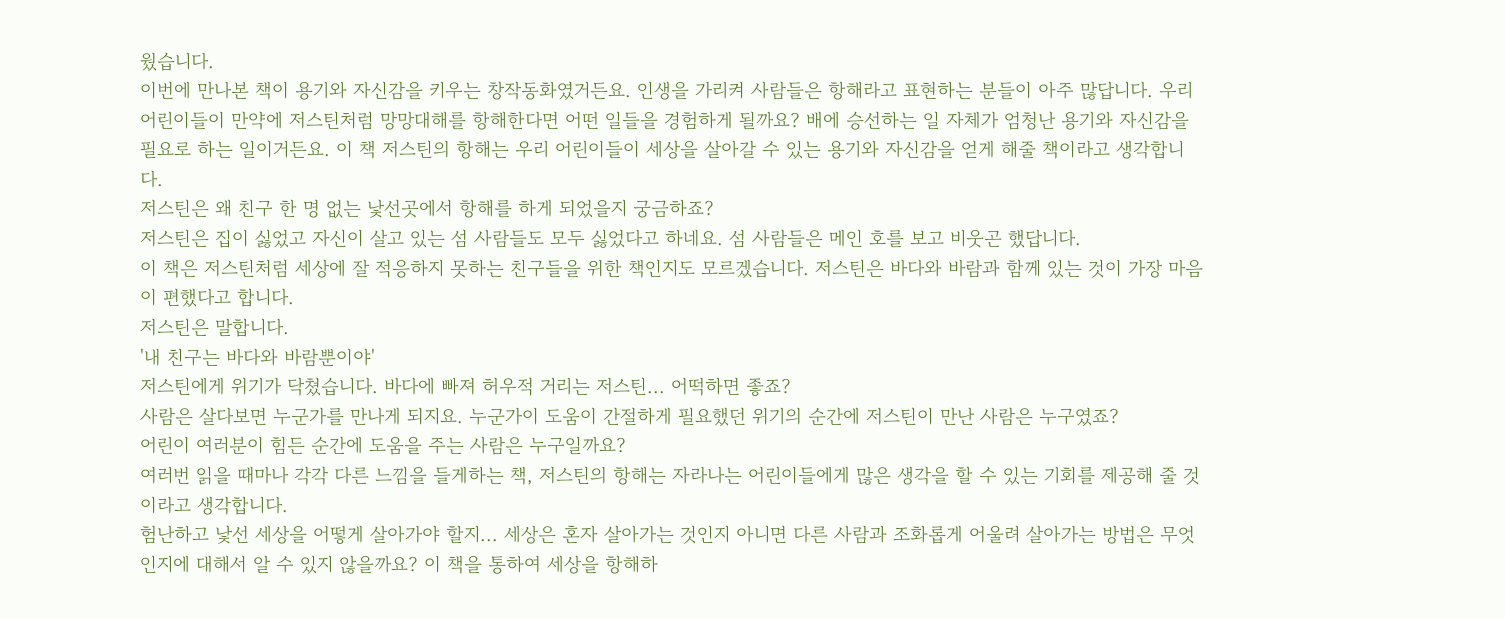웠습니다.
이번에 만나본 책이 용기와 자신감을 키우는 창작동화였거든요. 인생을 가리켜 사람들은 항해라고 표현하는 분들이 아주 많답니다. 우리 어린이들이 만약에 저스틴처럼 망망대해를 항해한다면 어떤 일들을 경험하게 될까요? 배에 승선하는 일 자체가 엄청난 용기와 자신감을 필요로 하는 일이거든요. 이 책 저스틴의 항해는 우리 어린이들이 세상을 살아갈 수 있는 용기와 자신감을 얻게 해줄 책이라고 생각합니다.
저스틴은 왜 친구 한 명 없는 낯선곳에서 항해를 하게 되었을지 궁금하죠?
저스틴은 집이 싫었고 자신이 살고 있는 섬 사람들도 모두 싫었다고 하네요. 섬 사람들은 메인 호를 보고 비웃곤 했답니다.
이 책은 저스틴처럼 세상에 잘 적응하지 못하는 친구들을 위한 책인지도 모르겠습니다. 저스틴은 바다와 바람과 함께 있는 것이 가장 마음이 편했다고 합니다.
저스틴은 말합니다.
'내 친구는 바다와 바람뿐이야'
저스틴에게 위기가 닥쳤습니다. 바다에 빠져 허우적 거리는 저스틴... 어떡하면 좋죠?
사람은 살다보면 누군가를 만나게 되지요. 누군가이 도움이 간절하게 필요했던 위기의 순간에 저스틴이 만난 사람은 누구였죠?
어린이 여러분이 힘든 순간에 도움을 주는 사람은 누구일까요?
여러번 읽을 때마나 각각 다른 느낌을 들게하는 책, 저스틴의 항해는 자라나는 어린이들에게 많은 생각을 할 수 있는 기회를 제공해 줄 것이라고 생각합니다.
험난하고 낯선 세상을 어떻게 살아가야 할지... 세상은 혼자 살아가는 것인지 아니면 다른 사람과 조화롭게 어울려 살아가는 방법은 무엇인지에 대해서 알 수 있지 않을까요? 이 책을 통하여 세상을 항해하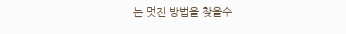는 멋진 방법을 찾을수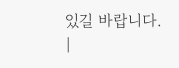있길 바랍니다.
|